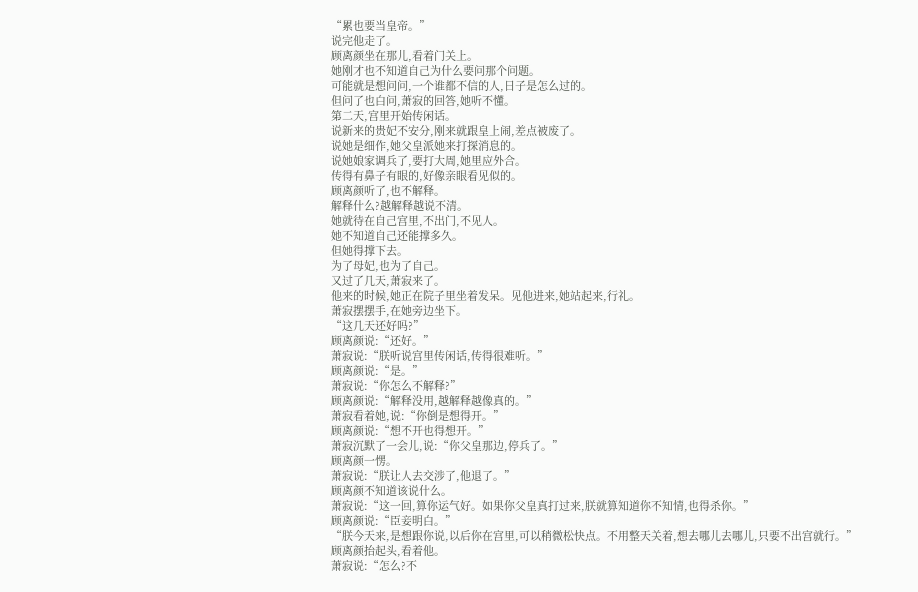“累也要当皇帝。”
说完他走了。
顾离颜坐在那儿,看着门关上。
她刚才也不知道自己为什么要问那个问题。
可能就是想问问,一个谁都不信的人,日子是怎么过的。
但问了也白问,萧寂的回答,她听不懂。
第二天,宫里开始传闲话。
说新来的贵妃不安分,刚来就跟皇上闹,差点被废了。
说她是细作,她父皇派她来打探消息的。
说她娘家调兵了,要打大周,她里应外合。
传得有鼻子有眼的,好像亲眼看见似的。
顾离颜听了,也不解释。
解释什么?越解释越说不清。
她就待在自己宫里,不出门,不见人。
她不知道自己还能撑多久。
但她得撑下去。
为了母妃,也为了自己。
又过了几天,萧寂来了。
他来的时候,她正在院子里坐着发呆。见他进来,她站起来,行礼。
萧寂摆摆手,在她旁边坐下。
“这几天还好吗?”
顾离颜说:“还好。”
萧寂说:“朕听说宫里传闲话,传得很难听。”
顾离颜说:“是。”
萧寂说:“你怎么不解释?”
顾离颜说:“解释没用,越解释越像真的。”
萧寂看着她,说:“你倒是想得开。”
顾离颜说:“想不开也得想开。”
萧寂沉默了一会儿,说:“你父皇那边,停兵了。”
顾离颜一愣。
萧寂说:“朕让人去交涉了,他退了。”
顾离颜不知道该说什么。
萧寂说:“这一回,算你运气好。如果你父皇真打过来,朕就算知道你不知情,也得杀你。”
顾离颜说:“臣妾明白。”
“朕今天来,是想跟你说,以后你在宫里,可以稍微松快点。不用整天关着,想去哪儿去哪儿,只要不出宫就行。”
顾离颜抬起头,看着他。
萧寂说:“怎么?不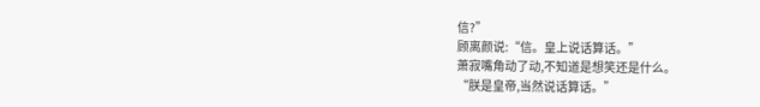信?”
顾离颜说:“信。皇上说话算话。”
萧寂嘴角动了动,不知道是想笑还是什么。
“朕是皇帝,当然说话算话。”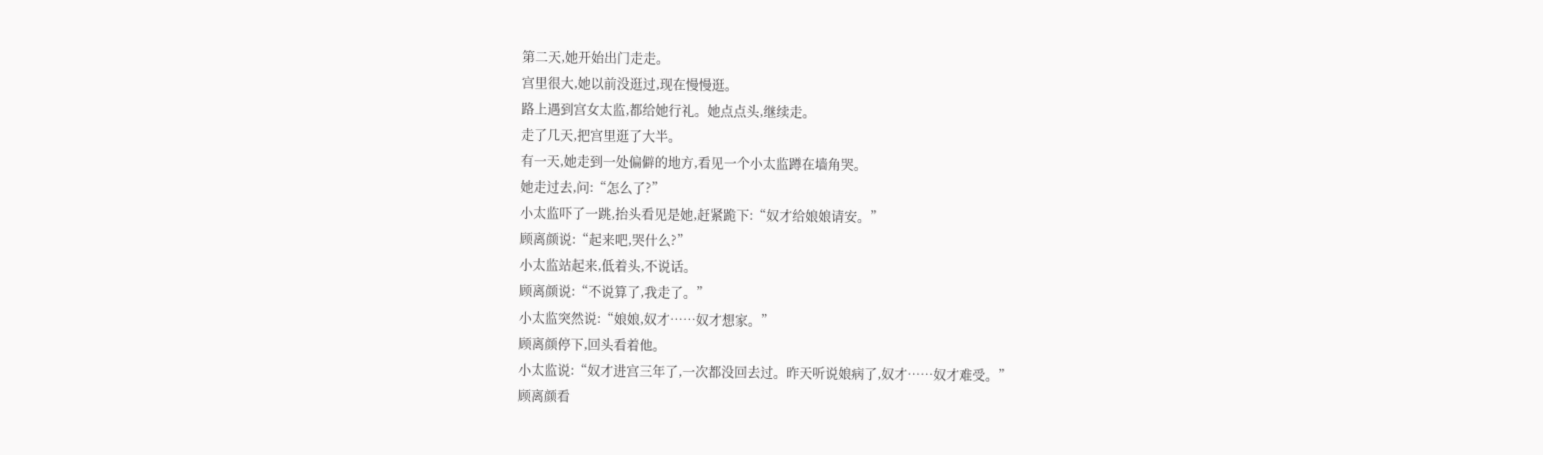第二天,她开始出门走走。
宫里很大,她以前没逛过,现在慢慢逛。
路上遇到宫女太监,都给她行礼。她点点头,继续走。
走了几天,把宫里逛了大半。
有一天,她走到一处偏僻的地方,看见一个小太监蹲在墙角哭。
她走过去,问:“怎么了?”
小太监吓了一跳,抬头看见是她,赶紧跪下:“奴才给娘娘请安。”
顾离颜说:“起来吧,哭什么?”
小太监站起来,低着头,不说话。
顾离颜说:“不说算了,我走了。”
小太监突然说:“娘娘,奴才……奴才想家。”
顾离颜停下,回头看着他。
小太监说:“奴才进宫三年了,一次都没回去过。昨天听说娘病了,奴才……奴才难受。”
顾离颜看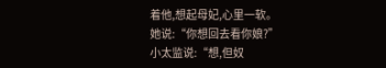着他,想起母妃,心里一软。
她说:“你想回去看你娘?”
小太监说:“想,但奴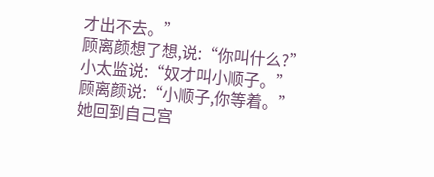才出不去。”
顾离颜想了想,说:“你叫什么?”
小太监说:“奴才叫小顺子。”
顾离颜说:“小顺子,你等着。”
她回到自己宫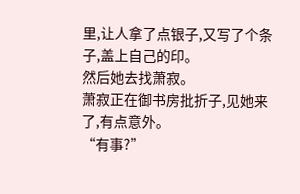里,让人拿了点银子,又写了个条子,盖上自己的印。
然后她去找萧寂。
萧寂正在御书房批折子,见她来了,有点意外。
“有事?”